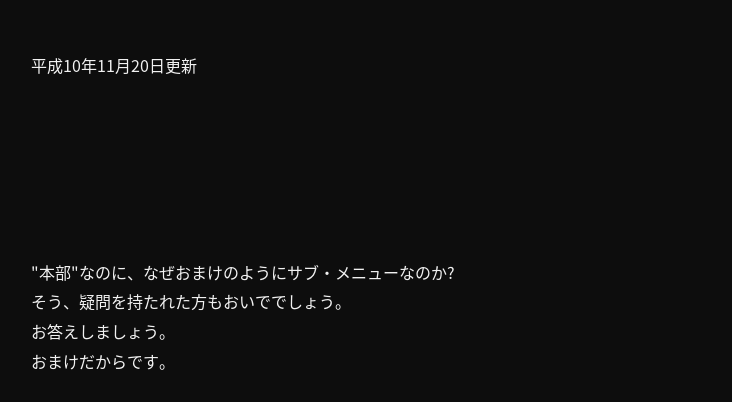平成10年11月20日更新






"本部"なのに、なぜおまけのようにサブ・メニューなのか?
そう、疑問を持たれた方もおいででしょう。
お答えしましょう。
おまけだからです。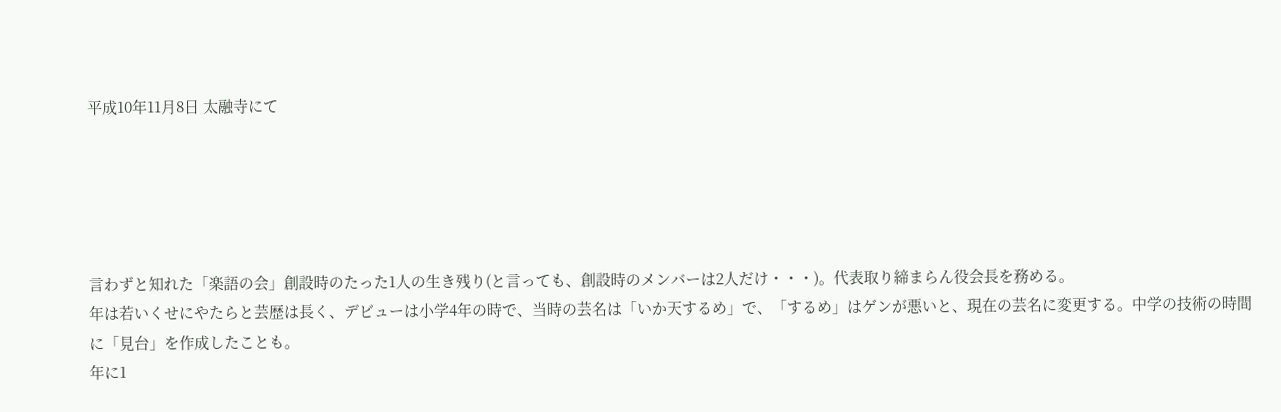平成10年11月8日 太融寺にて





言わずと知れた「楽語の会」創設時のたった1人の生き残り(と言っても、創設時のメンバーは2人だけ・・・)。代表取り締まらん役会長を務める。
年は若いくせにやたらと芸歴は長く、デビューは小学4年の時で、当時の芸名は「いか天するめ」で、「するめ」はゲンが悪いと、現在の芸名に変更する。中学の技術の時間に「見台」を作成したことも。
年に1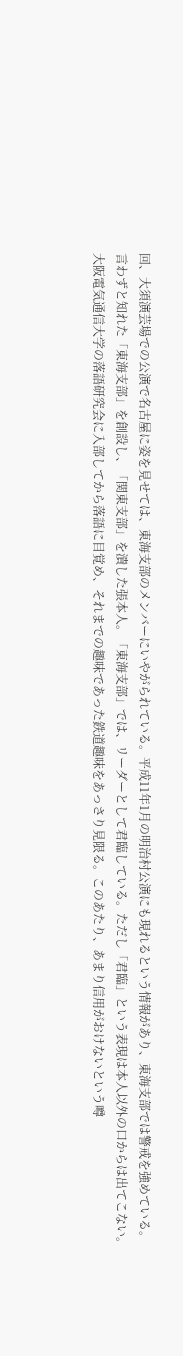回、大須演芸場での公演で名古屋に姿を見せては、東海支部のメンバーにいやがられている。平成11年1月の明治村公演にも現れるという情報があり、東海支部では警戒を強めている。
言わずと知れた「東海支部」を創設し、「関東支部」を潰した張本人。「東海支部」では、リーダーとして君臨している。ただし「君臨」という表現は本人以外の口からは出てこない。
大阪電気通信大学の落語研究会に入部してから落語に目覚め、それまでの趣味であった鉄道趣味をあっさり見限る。このあたり、あまり信用がおけないという噂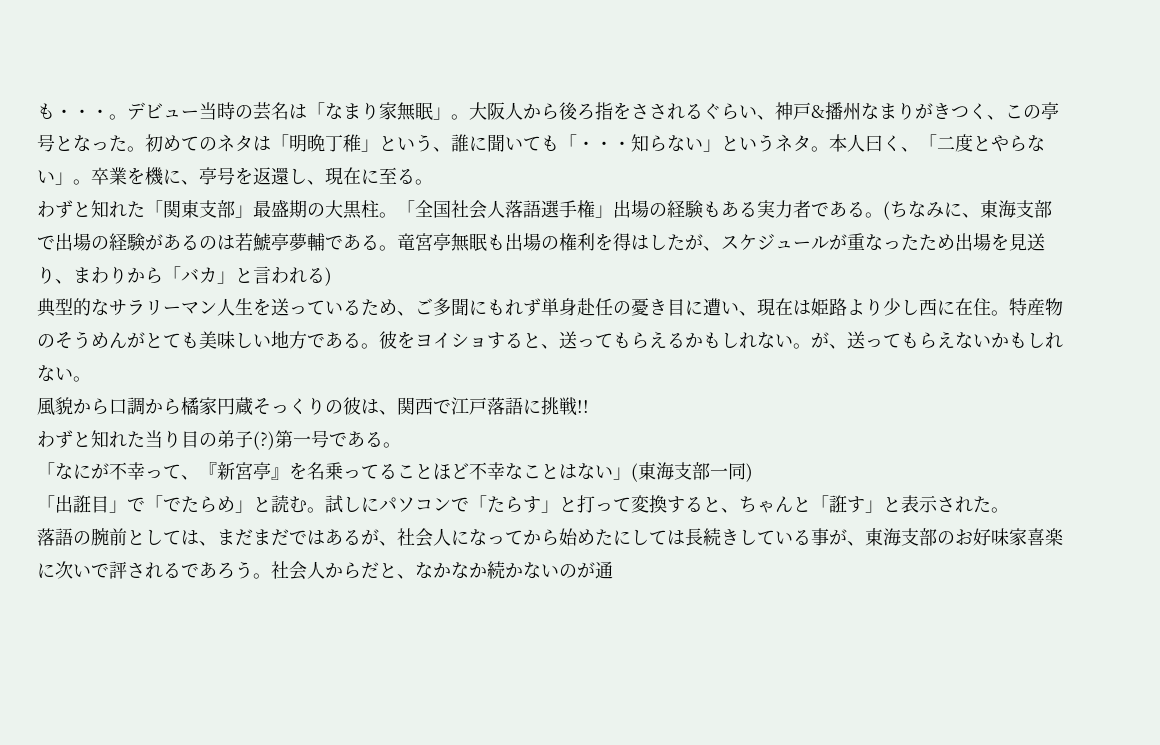も・・・。デビュー当時の芸名は「なまり家無眠」。大阪人から後ろ指をさされるぐらい、神戸&播州なまりがきつく、この亭号となった。初めてのネタは「明晩丁稚」という、誰に聞いても「・・・知らない」というネタ。本人曰く、「二度とやらない」。卒業を機に、亭号を返還し、現在に至る。
わずと知れた「関東支部」最盛期の大黒柱。「全国社会人落語選手権」出場の経験もある実力者である。(ちなみに、東海支部で出場の経験があるのは若鯱亭夢輔である。竜宮亭無眠も出場の権利を得はしたが、スケジュールが重なったため出場を見送り、まわりから「バカ」と言われる)
典型的なサラリーマン人生を送っているため、ご多聞にもれず単身赴任の憂き目に遭い、現在は姫路より少し西に在住。特産物のそうめんがとても美味しい地方である。彼をヨイショすると、送ってもらえるかもしれない。が、送ってもらえないかもしれない。
風貌から口調から橘家円蔵そっくりの彼は、関西で江戸落語に挑戦!!
わずと知れた当り目の弟子(?)第一号である。
「なにが不幸って、『新宮亭』を名乗ってることほど不幸なことはない」(東海支部一同)
「出誑目」で「でたらめ」と読む。試しにパソコンで「たらす」と打って変換すると、ちゃんと「誑す」と表示された。
落語の腕前としては、まだまだではあるが、社会人になってから始めたにしては長続きしている事が、東海支部のお好味家喜楽に次いで評されるであろう。社会人からだと、なかなか続かないのが通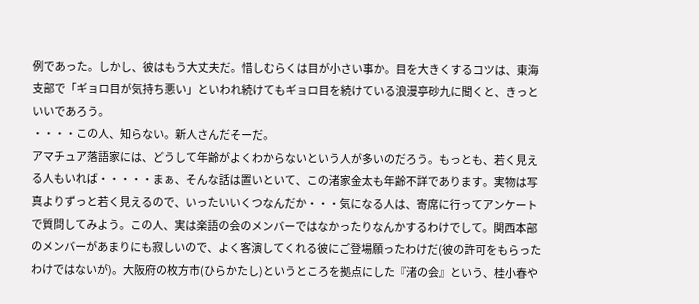例であった。しかし、彼はもう大丈夫だ。惜しむらくは目が小さい事か。目を大きくするコツは、東海支部で「ギョロ目が気持ち悪い」といわれ続けてもギョロ目を続けている浪漫亭砂九に聞くと、きっといいであろう。
・・・・この人、知らない。新人さんだそーだ。
アマチュア落語家には、どうして年齢がよくわからないという人が多いのだろう。もっとも、若く見える人もいれば・・・・・まぁ、そんな話は置いといて、この渚家金太も年齢不詳であります。実物は写真よりずっと若く見えるので、いったいいくつなんだか・・・気になる人は、寄席に行ってアンケートで質問してみよう。この人、実は楽語の会のメンバーではなかったりなんかするわけでして。関西本部のメンバーがあまりにも寂しいので、よく客演してくれる彼にご登場願ったわけだ(彼の許可をもらったわけではないが)。大阪府の枚方市(ひらかたし)というところを拠点にした『渚の会』という、桂小春や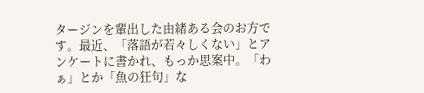タージンを輩出した由緒ある会のお方です。最近、「落語が若々しくない」とアンケートに書かれ、もっか思案中。「わぁ」とか「魚の狂句」な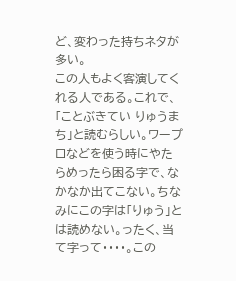ど、変わった持ちネタが多い。
この人もよく客演してくれる人である。これで、「ことぶきてい りゅうまち」と読むらしい。ワープロなどを使う時にやたらめったら困る字で、なかなか出てこない。ちなみにこの字は「りゅう」とは読めない。ったく、当て字って・・・・。この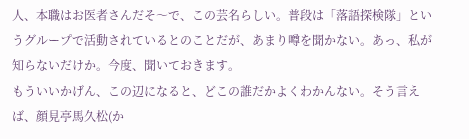人、本職はお医者さんだそ〜で、この芸名らしい。普段は「落語探検隊」というグループで活動されているとのことだが、あまり噂を聞かない。あっ、私が知らないだけか。今度、聞いておきます。
もういいかげん、この辺になると、どこの誰だかよくわかんない。そう言えば、顔見亭馬久松(か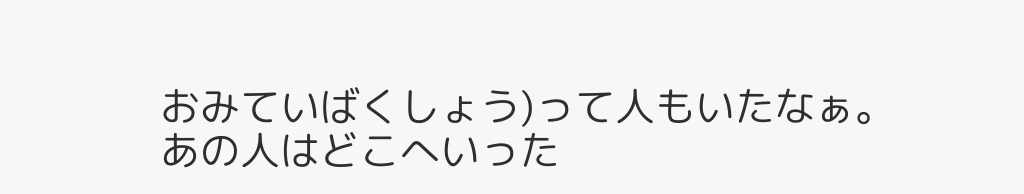おみていばくしょう)って人もいたなぁ。あの人はどこへいった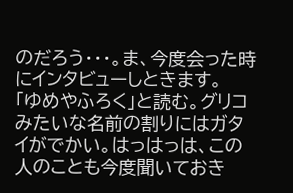のだろう・・・。ま、今度会った時にインタビューしときます。
「ゆめやふろく」と読む。グリコみたいな名前の割りにはガタイがでかい。はっはっは、この人のことも今度聞いておき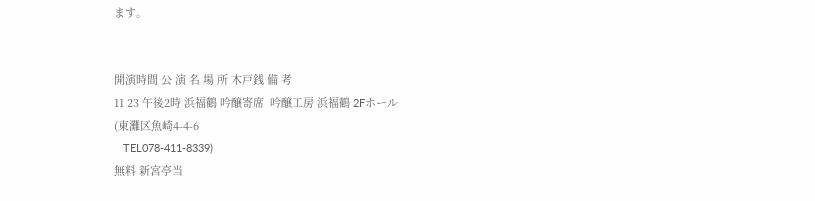ます。


開演時間 公 演 名 場 所 木戸銭 備 考
11 23 午後2時 浜福鶴 吟醸寄席  吟醸工房 浜福鶴 2Fホール
(東灘区魚崎4-4-6
   TEL078-411-8339)
無料 新宮亭当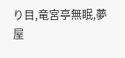り目,竜宮亭無眠,夢屋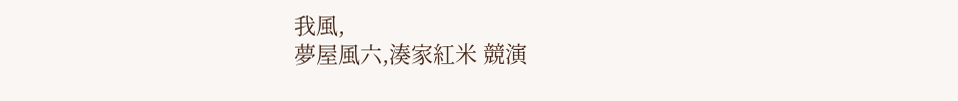我風,
夢屋風六,湊家紅米 競演